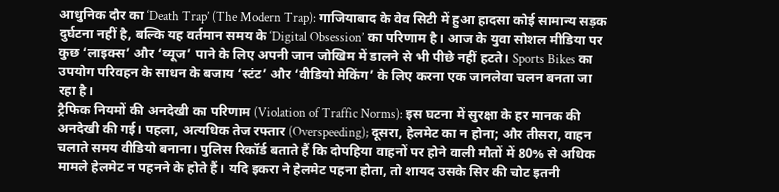आधुनिक दौर का ‘Death Trap’ (The Modern Trap): गाजियाबाद के वेव सिटी में हुआ हादसा कोई सामान्य सड़क दुर्घटना नहीं है, बल्कि यह वर्तमान समय के ‘Digital Obsession’ का परिणाम है। आज के युवा सोशल मीडिया पर कुछ ‘लाइक्स’ और ‘व्यूज’ पाने के लिए अपनी जान जोखिम में डालने से भी पीछे नहीं हटते। Sports Bikes का उपयोग परिवहन के साधन के बजाय ‘स्टंट’ और ‘वीडियो मेकिंग’ के लिए करना एक जानलेवा चलन बनता जा रहा है।
ट्रैफिक नियमों की अनदेखी का परिणाम (Violation of Traffic Norms): इस घटना में सुरक्षा के हर मानक की अनदेखी की गई। पहला, अत्यधिक तेज रफ्तार (Overspeeding); दूसरा, हेलमेट का न होना; और तीसरा, वाहन चलाते समय वीडियो बनाना। पुलिस रिकॉर्ड बताते हैं कि दोपहिया वाहनों पर होने वाली मौतों में 80% से अधिक मामले हेलमेट न पहनने के होते हैं। यदि इकरा ने हेलमेट पहना होता, तो शायद उसके सिर की चोट इतनी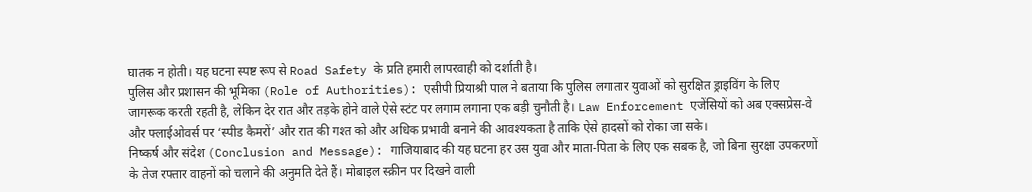घातक न होती। यह घटना स्पष्ट रूप से Road Safety के प्रति हमारी लापरवाही को दर्शाती है।
पुलिस और प्रशासन की भूमिका (Role of Authorities): एसीपी प्रियाश्री पाल ने बताया कि पुलिस लगातार युवाओं को सुरक्षित ड्राइविंग के लिए जागरूक करती रहती है, लेकिन देर रात और तड़के होने वाले ऐसे स्टंट पर लगाम लगाना एक बड़ी चुनौती है। Law Enforcement एजेंसियों को अब एक्सप्रेस-वे और फ्लाईओवर्स पर ‘स्पीड कैमरों’ और रात की गश्त को और अधिक प्रभावी बनाने की आवश्यकता है ताकि ऐसे हादसों को रोका जा सके।
निष्कर्ष और संदेश (Conclusion and Message): गाजियाबाद की यह घटना हर उस युवा और माता-पिता के लिए एक सबक है, जो बिना सुरक्षा उपकरणों के तेज रफ्तार वाहनों को चलाने की अनुमति देते हैं। मोबाइल स्क्रीन पर दिखने वाली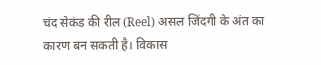चंद सेकंड की रील (Reel) असल जिंदगी के अंत का कारण बन सकती है। विकास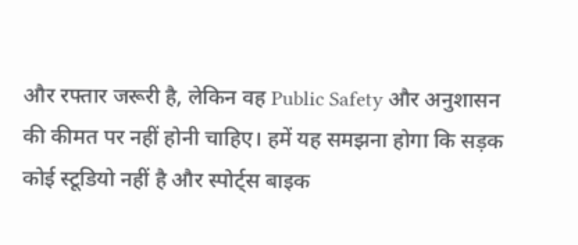और रफ्तार जरूरी है, लेकिन वह Public Safety और अनुशासन की कीमत पर नहीं होनी चाहिए। हमें यह समझना होगा कि सड़क कोई स्टूडियो नहीं है और स्पोर्ट्स बाइक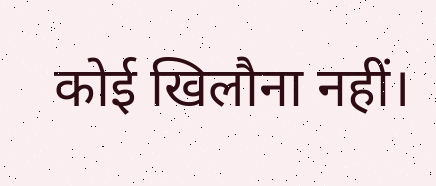कोई खिलौना नहीं।